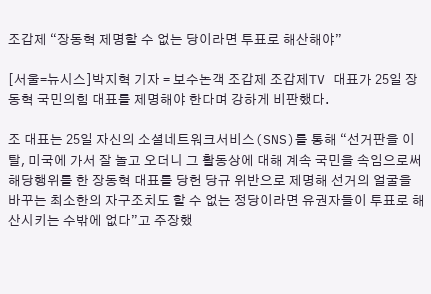조갑제 “장동혁 제명할 수 없는 당이라면 투표로 해산해야”

[서울=뉴시스]박지혁 기자 = 보수논객 조갑제 조갑제TV 대표가 25일 장동혁 국민의힘 대표를 제명해야 한다며 강하게 비판했다.

조 대표는 25일 자신의 소셜네트워크서비스(SNS)를 통해 “선거판을 이탈, 미국에 가서 잘 놀고 오더니 그 활동상에 대해 계속 국민을 속임으로써 해당행위를 한 장동혁 대표를 당헌 당규 위반으로 제명해 선거의 얼굴을 바꾸는 최소한의 자구조치도 할 수 없는 정당이라면 유권자들이 투표로 해산시키는 수밖에 없다”고 주장했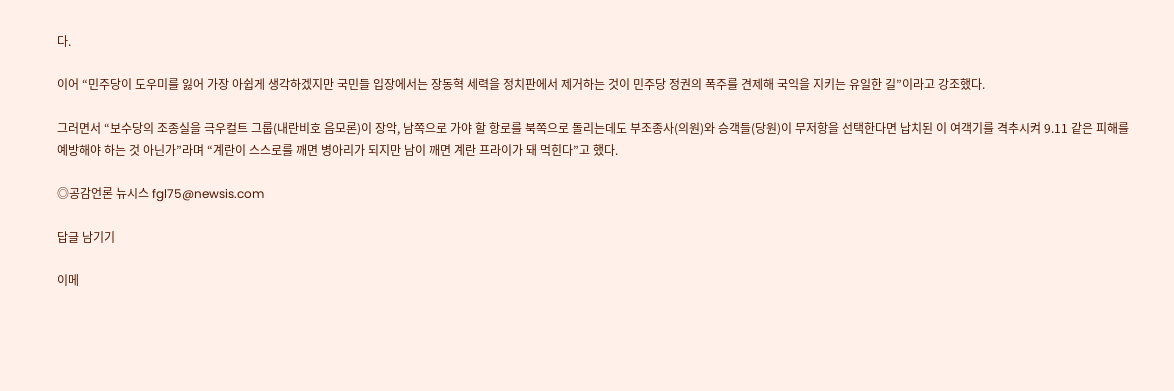다.

이어 “민주당이 도우미를 잃어 가장 아쉽게 생각하겠지만 국민들 입장에서는 장동혁 세력을 정치판에서 제거하는 것이 민주당 정권의 폭주를 견제해 국익을 지키는 유일한 길”이라고 강조했다.

그러면서 “보수당의 조종실을 극우컬트 그룹(내란비호 음모론)이 장악, 남쪽으로 가야 할 항로를 북쪽으로 돌리는데도 부조종사(의원)와 승객들(당원)이 무저항을 선택한다면 납치된 이 여객기를 격추시켜 9.11 같은 피해를 예방해야 하는 것 아닌가”라며 “계란이 스스로를 깨면 병아리가 되지만 남이 깨면 계란 프라이가 돼 먹힌다”고 했다.

◎공감언론 뉴시스 fgl75@newsis.com

답글 남기기

이메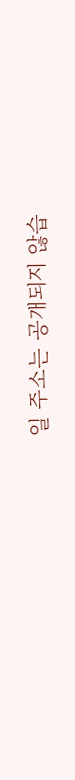일 주소는 공개되지 않습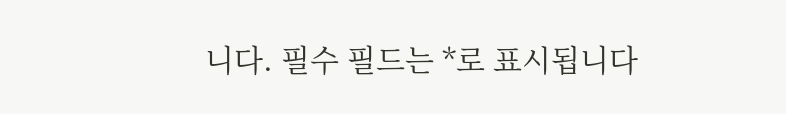니다. 필수 필드는 *로 표시됩니다